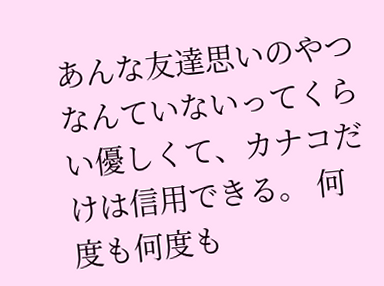あんな友達思いのやつなんていないってくらい優しくて、カナコだけは信用できる。 何度も何度も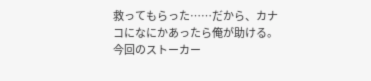救ってもらった……だから、カナコになにかあったら俺が助ける。 今回のストーカー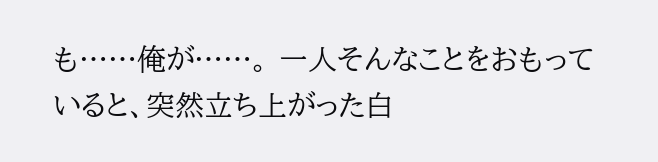も……俺が……。 一人そんなことをおもっていると、突然立ち上がった白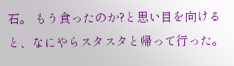石。 もう食ったのか?と思い目を向けると、なにやらスタスタと帰って行った。